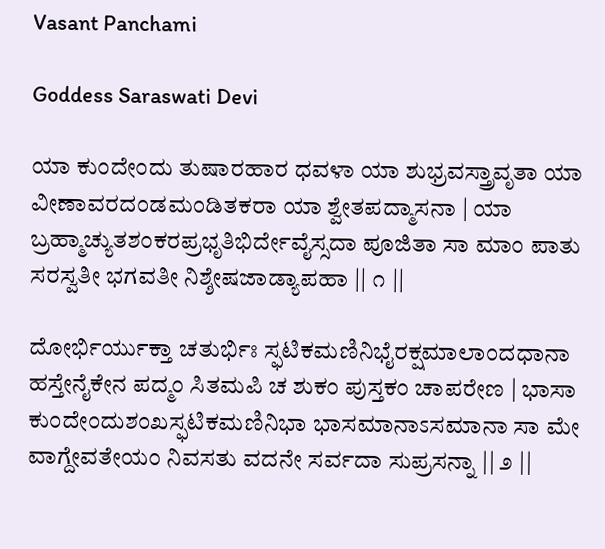Vasant Panchami

Goddess Saraswati Devi

ಯಾ ಕುಂದೇಂದು ತುಷಾರಹಾರ ಧವಳಾ ಯಾ ಶುಭ್ರವಸ್ತ್ರಾವೃತಾ ಯಾ ವೀಣಾವರದಂಡಮಂಡಿತಕರಾ ಯಾ ಶ್ವೇತಪದ್ಮಾಸನಾ | ಯಾ ಬ್ರಹ್ಮಾಚ್ಯುತಶಂಕರಪ್ರಭೃತಿಭಿರ್ದೇವೈಸ್ಸದಾ ಪೂಜಿತಾ ಸಾ ಮಾಂ ಪಾತು ಸರಸ್ವತೀ ಭಗವತೀ ನಿಶ್ಶೇಷಜಾಡ್ಯಾಪಹಾ || ೧ ||

ದೋರ್ಭಿರ್ಯುಕ್ತಾ ಚತುರ್ಭಿಃ ಸ್ಫಟಿಕಮಣಿನಿಭೈರಕ್ಷಮಾಲಾಂದಧಾನಾ ಹಸ್ತೇನೈಕೇನ ಪದ್ಮಂ ಸಿತಮಪಿ ಚ ಶುಕಂ ಪುಸ್ತಕಂ ಚಾಪರೇಣ | ಭಾಸಾ ಕುಂದೇಂದುಶಂಖಸ್ಫಟಿಕಮಣಿನಿಭಾ ಭಾಸಮಾನಾಽಸಮಾನಾ ಸಾ ಮೇ ವಾಗ್ದೇವತೇಯಂ ನಿವಸತು ವದನೇ ಸರ್ವದಾ ಸುಪ್ರಸನ್ನಾ || ೨ ||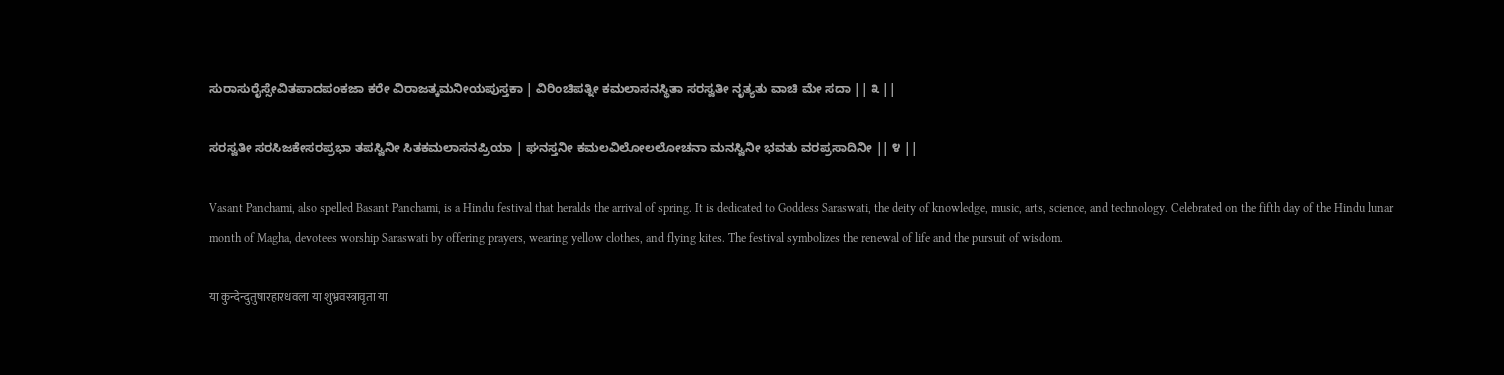ಸುರಾಸುರೈಸ್ಸೇವಿತಪಾದಪಂಕಜಾ ಕರೇ ವಿರಾಜತ್ಕಮನೀಯಪುಸ್ತಕಾ | ವಿರಿಂಚಿಪತ್ನೀ ಕಮಲಾಸನಸ್ಥಿತಾ ಸರಸ್ವತೀ ನೃತ್ಯತು ವಾಚಿ ಮೇ ಸದಾ || ೩ ||

ಸರಸ್ವತೀ ಸರಸಿಜಕೇಸರಪ್ರಭಾ ತಪಸ್ವಿನೀ ಸಿತಕಮಲಾಸನಪ್ರಿಯಾ | ಘನಸ್ತನೀ ಕಮಲವಿಲೋಲಲೋಚನಾ ಮನಸ್ವಿನೀ ಭವತು ವರಪ್ರಸಾದಿನೀ || ೪ ||

Vasant Panchami, also spelled Basant Panchami, is a Hindu festival that heralds the arrival of spring. It is dedicated to Goddess Saraswati, the deity of knowledge, music, arts, science, and technology. Celebrated on the fifth day of the Hindu lunar month of Magha, devotees worship Saraswati by offering prayers, wearing yellow clothes, and flying kites. The festival symbolizes the renewal of life and the pursuit of wisdom.

या कुन्देन्दुतुषारहारधवला या शुभ्रवस्त्रावृता या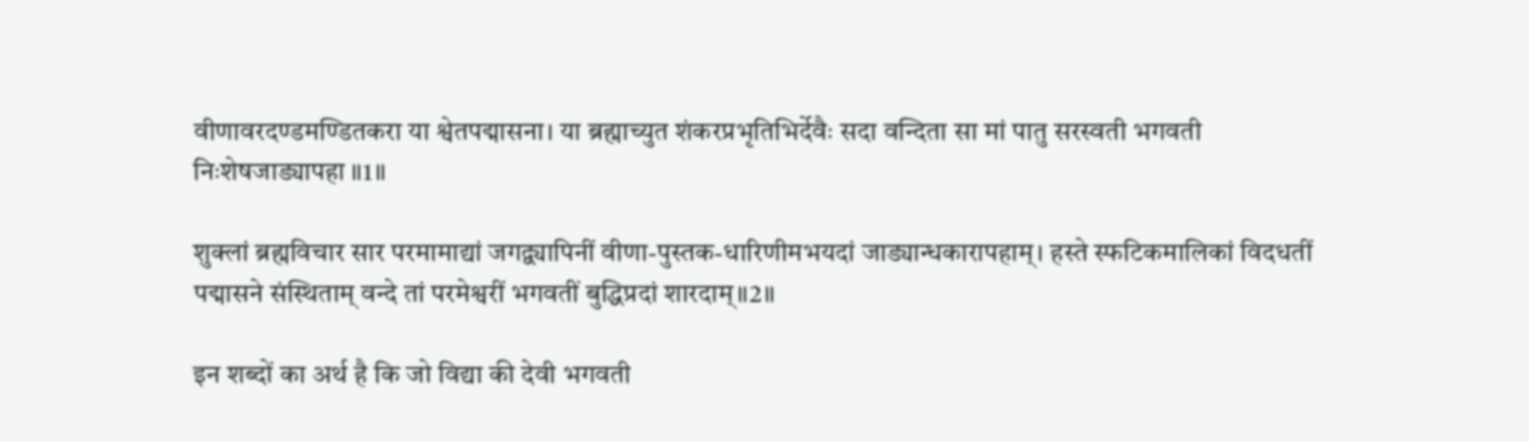वीणावरदण्डमण्डितकरा या श्वेतपद्मासना। या ब्रह्माच्युत शंकरप्रभृतिभिर्देवैः सदा वन्दिता सा मां पातु सरस्वती भगवती निःशेषजाड्यापहा ॥1॥

शुक्लां ब्रह्मविचार सार परमामाद्यां जगद्व्यापिनीं वीणा-पुस्तक-धारिणीमभयदां जाड्यान्धकारापहाम्‌। हस्ते स्फटिकमालिकां विदधतीं पद्मासने संस्थिताम्‌ वन्दे तां परमेश्वरीं भगवतीं बुद्धिप्रदां शारदाम्‌॥2॥

इन शब्‍दों का अर्थ है क‍ि जो विद्या की देवी भगवती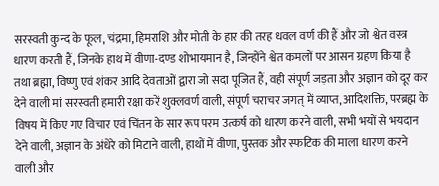सरस्वती कुन्द के फूल, चंद्रमा, हिमराशि और मोती के हार की तरह धवल वर्ण की हैं और जो श्वेत वस्त्र धारण करती हैं, जिनके हाथ में वीणा-दण्ड शोभायमान है, जिन्होंने श्वेत कमलों पर आसन ग्रहण किया है तथा ब्रह्मा, विष्णु एवं शंकर आदि देवताओं द्वारा जो सदा पूजित हैं, वही संपूर्ण जड़ता और अज्ञान को दूर कर देने वाली मां सरस्वती हमारी रक्षा करें शुक्लवर्ण वाली, संपूर्ण चराचर जगत्‌ में व्याप्त, आदिशक्ति, परब्रह्म के विषय में किए गए विचार एवं चिंतन के सार रूप परम उत्कर्ष को धारण करने वाली, सभी भयों से भयदान देने वाली, अज्ञान के अंधेरे को मिटाने वाली, हाथों में वीणा, पुस्तक और स्फटिक की माला धारण करने वाली और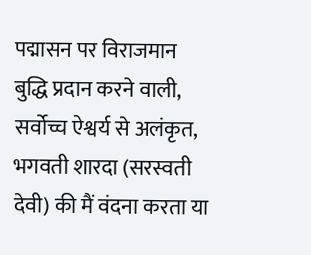पद्मासन पर विराजमान बुद्धि प्रदान करने वाली, सर्वोच्च ऐश्वर्य से अलंकृत, भगवती शारदा (सरस्वती देवी) की मैं वंदना करता या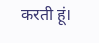करती हूं।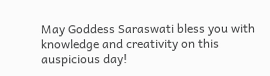May Goddess Saraswati bless you with knowledge and creativity on this auspicious day!